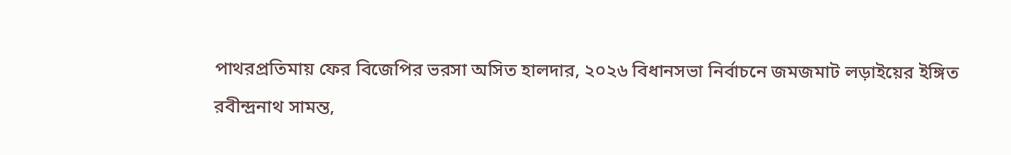পাথরপ্রতিমায় ফের বিজেপির ভরসা অসিত হালদার, ২০২৬ বিধানসভা নির্বাচনে জমজমাট লড়াইয়ের ইঙ্গিত
রবীন্দ্রনাথ সামন্ত,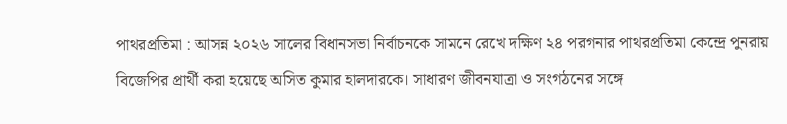পাথরপ্রতিমা : আসন্ন ২০২৬ সালের বিধানসভা নির্বাচনকে সামনে রেখে দক্ষিণ ২৪ পরগনার পাথরপ্রতিমা কেন্দ্রে পুনরায় বিজেপির প্রার্থী করা হয়েছে অসিত কুমার হালদারকে। সাধারণ জীবনযাত্রা ও সংগঠনের সঙ্গে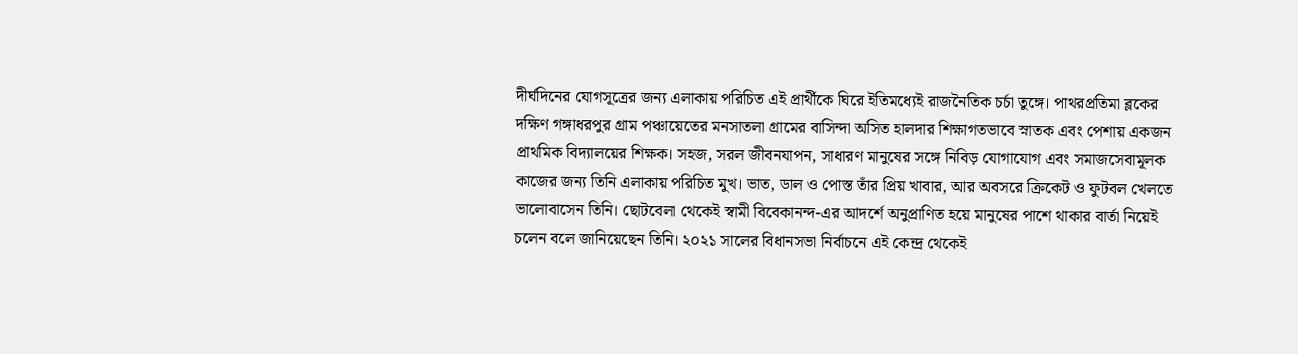দীর্ঘদিনের যোগসূত্রের জন্য এলাকায় পরিচিত এই প্রার্থীকে ঘিরে ইতিমধ্যেই রাজনৈতিক চর্চা তুঙ্গে। পাথরপ্রতিমা ব্লকের দক্ষিণ গঙ্গাধরপুর গ্রাম পঞ্চায়েতের মনসাতলা গ্রামের বাসিন্দা অসিত হালদার শিক্ষাগতভাবে স্নাতক এবং পেশায় একজন প্রাথমিক বিদ্যালয়ের শিক্ষক। সহজ, সরল জীবনযাপন, সাধারণ মানুষের সঙ্গে নিবিড় যোগাযোগ এবং সমাজসেবামূলক কাজের জন্য তিনি এলাকায় পরিচিত মুখ। ভাত, ডাল ও পোস্ত তাঁর প্রিয় খাবার, আর অবসরে ক্রিকেট ও ফুটবল খেলতে ভালোবাসেন তিনি। ছোটবেলা থেকেই স্বামী বিবেকানন্দ-এর আদর্শে অনুপ্রাণিত হয়ে মানুষের পাশে থাকার বার্তা নিয়েই চলেন বলে জানিয়েছেন তিনি। ২০২১ সালের বিধানসভা নির্বাচনে এই কেন্দ্র থেকেই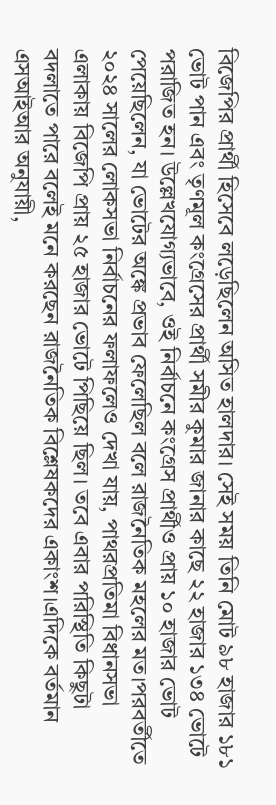বিজেপির প্রার্থী হিসেবে লড়েছিলেন অসিত হালদার। সেই সময় তিনি মোট ৯৮ হাজার ১৮১ ভোট পান এবং তৃণমূল কংগ্রেসের প্রার্থী সমীর কুমার জানার কাছে ২২ হাজার ১৩৪ ভোটে পরাজিত হন। উল্লেখযোগ্যভাবে, ওই নির্বাচনে কংগ্রেস প্রার্থীও প্রায় ১০ হাজার ভোট পেয়েছিলেন, যা ভোটের অঙ্কে প্রভাব ফেলেছিল বলে রাজনৈতিক মহলের মত।পরবর্তীতে ২০২৪ সালের লোকসভা নির্বাচনের ফলাফলেও দেখা যায়, পাথরপ্রতিমা বিধানসভা এলাকায় বিজেপি প্রায় ২৫ হাজার ভোটে পিছিয়ে ছিল। তবে এবার পরিস্থিতি কিছুটা বদলাতে পারে বলেই মনে করছেন রাজনৈতিক বিশ্লেষকদের একাংশ।এদিকে বর্তমান এসআইআর অনুযায়ী,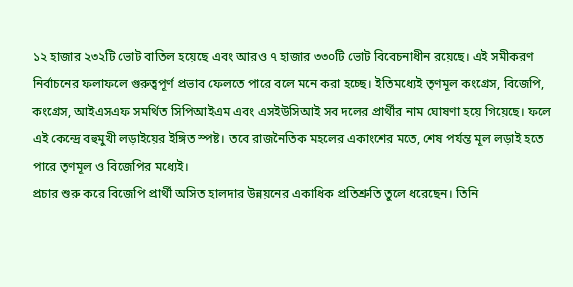১২ হাজার ২৩২টি ভোট বাতিল হয়েছে এবং আরও ৭ হাজার ৩৩০টি ভোট বিবেচনাধীন রয়েছে। এই সমীকরণ নির্বাচনের ফলাফলে গুরুত্বপূর্ণ প্রভাব ফেলতে পারে বলে মনে করা হচ্ছে। ইতিমধ্যেই তৃণমূল কংগ্রেস, বিজেপি, কংগ্রেস, আইএসএফ সমর্থিত সিপিআইএম এবং এসইউসিআই সব দলের প্রার্থীর নাম ঘোষণা হয়ে গিয়েছে। ফলে এই কেন্দ্রে বহুমুখী লড়াইয়ের ইঙ্গিত স্পষ্ট। তবে রাজনৈতিক মহলের একাংশের মতে, শেষ পর্যন্ত মূল লড়াই হতে পারে তৃণমূল ও বিজেপির মধ্যেই।
প্রচার শুরু করে বিজেপি প্রার্থী অসিত হালদার উন্নয়নের একাধিক প্রতিশ্রুতি তুলে ধরেছেন। তিনি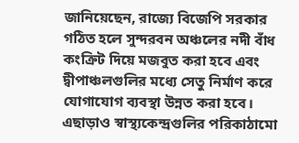জানিয়েছেন, রাজ্যে বিজেপি সরকার গঠিত হলে সুন্দরবন অঞ্চলের নদী বাঁধ কংক্রিট দিয়ে মজবুত করা হবে এবং দ্বীপাঞ্চলগুলির মধ্যে সেতু নির্মাণ করে যোগাযোগ ব্যবস্থা উন্নত করা হবে। এছাড়াও স্বাস্থ্যকেন্দ্রগুলির পরিকাঠামো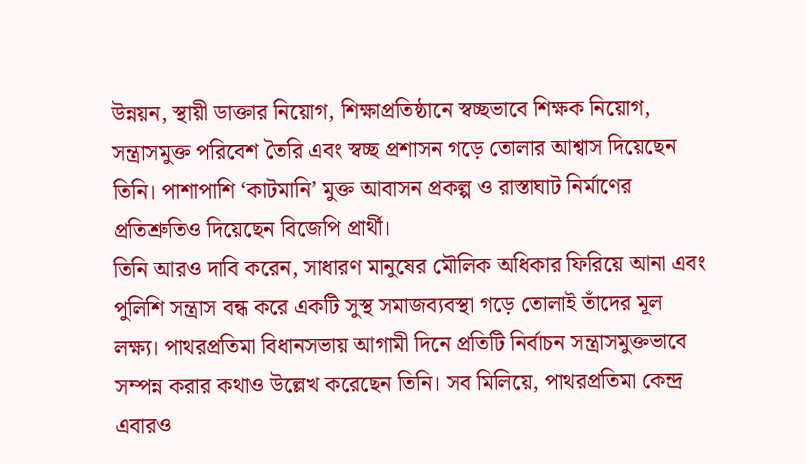উন্নয়ন, স্থায়ী ডাক্তার নিয়োগ, শিক্ষাপ্রতিষ্ঠানে স্বচ্ছভাবে শিক্ষক নিয়োগ, সন্ত্রাসমুক্ত পরিবেশ তৈরি এবং স্বচ্ছ প্রশাসন গড়ে তোলার আশ্বাস দিয়েছেন তিনি। পাশাপাশি ‘কাটমানি’ মুক্ত আবাসন প্রকল্প ও রাস্তাঘাট নির্মাণের প্রতিশ্রুতিও দিয়েছেন বিজেপি প্রার্থী।
তিনি আরও দাবি করেন, সাধারণ মানুষের মৌলিক অধিকার ফিরিয়ে আনা এবং পুলিশি সন্ত্রাস বন্ধ করে একটি সুস্থ সমাজব্যবস্থা গড়ে তোলাই তাঁদের মূল লক্ষ্য। পাথরপ্রতিমা বিধানসভায় আগামী দিনে প্রতিটি নির্বাচন সন্ত্রাসমুক্তভাবে সম্পন্ন করার কথাও উল্লেখ করেছেন তিনি। সব মিলিয়ে, পাথরপ্রতিমা কেন্দ্র এবারও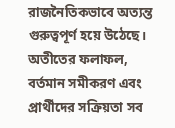রাজনৈতিকভাবে অত্যন্ত গুরুত্বপূর্ণ হয়ে উঠেছে। অতীতের ফলাফল, বর্তমান সমীকরণ এবং প্রার্থীদের সক্রিয়তা সব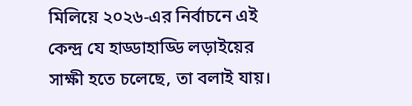মিলিয়ে ২০২৬-এর নির্বাচনে এই কেন্দ্র যে হাড্ডাহাড্ডি লড়াইয়ের সাক্ষী হতে চলেছে, তা বলাই যায়।